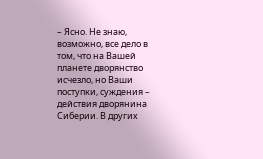– Ясно. Не знаю, возможно, все дело в том, что на Вашей планете дворянство исчезло, но Ваши поступки, суждения – действия дворянина Сиберии. В других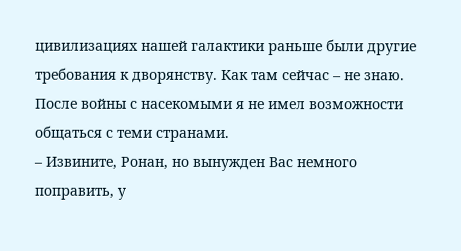цивилизациях нашей галактики раньше были другие требования к дворянству. Как там сейчас – не знаю. После войны с насекомыми я не имел возможности общаться с теми странами.
– Извините, Ронан, но вынужден Вас немного поправить, у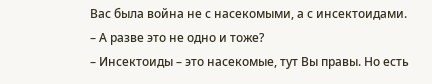Вас была война не с насекомыми, а с инсектоидами.
– А разве это не одно и тоже?
– Инсектоиды – это насекомые, тут Вы правы. Но есть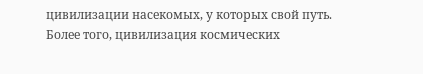цивилизации насекомых, у которых свой путь. Более того, цивилизация космических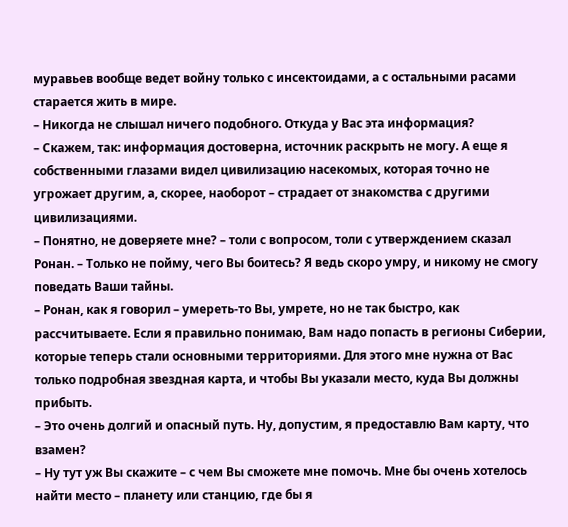муравьев вообще ведет войну только с инсектоидами, а с остальными расами старается жить в мире.
– Никогда не слышал ничего подобного. Откуда у Вас эта информация?
– Скажем, так: информация достоверна, источник раскрыть не могу. А еще я собственными глазами видел цивилизацию насекомых, которая точно не угрожает другим, а, скорее, наоборот – страдает от знакомства с другими цивилизациями.
– Понятно, не доверяете мне? – толи с вопросом, толи с утверждением сказал Ронан. – Только не пойму, чего Вы боитесь? Я ведь скоро умру, и никому не смогу поведать Ваши тайны.
– Ронан, как я говорил – умереть-то Вы, умрете, но не так быстро, как рассчитываете. Если я правильно понимаю, Вам надо попасть в регионы Сиберии, которые теперь стали основными территориями. Для этого мне нужна от Вас только подробная звездная карта, и чтобы Вы указали место, куда Вы должны прибыть.
– Это очень долгий и опасный путь. Ну, допустим, я предоставлю Вам карту, что взамен?
– Ну тут уж Вы скажите – с чем Вы сможете мне помочь. Мне бы очень хотелось найти место – планету или станцию, где бы я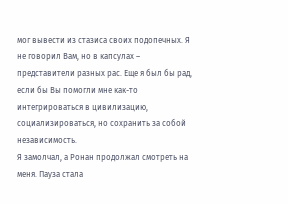мог вывести из стазиса своих подопечных. Я не говорил Вам, но в капсулах – представители разных рас. Еще я был бы рад, если бы Вы помогли мне как-то интегрироваться в цивилизацию, социализироваться, но сохранить за собой независимость.
Я замолчал, а Ронан продолжал смотреть на меня. Пауза стала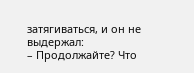затягиваться, и он не выдержал:
– Продолжайте? Что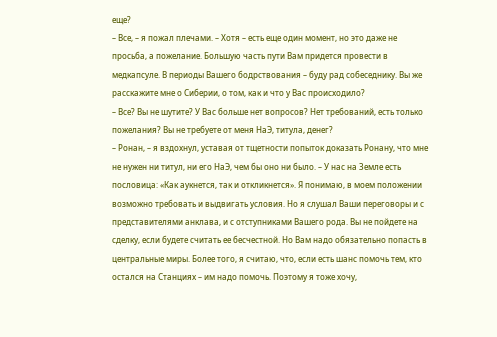еще?
– Все, – я пожал плечами. – Хотя – есть еще один момент, но это даже не просьба, а пожелание. Большую часть пути Вам придется провести в медкапсуле. В периоды Вашего бодрствования – буду рад собеседнику. Вы же расскажите мне о Сиберии, о том, как и что у Вас происходило?
– Все? Вы не шутите? У Вас больше нет вопросов? Нет требований, есть только пожелания? Вы не требуете от меня НаЭ, титула, денег?
– Ронан, – я вздохнул, уставая от тщетности попыток доказать Ронану, что мне не нужен ни титул, ни его НаЭ, чем бы оно ни было. – У нас на Земле есть пословица: «Как аукнется, так и откликнется». Я понимаю, в моем положении возможно требовать и выдвигать условия. Но я слушал Ваши переговоры и с представителями анклава, и с отступниками Вашего рода. Вы не пойдете на сделку, если будете считать ее бесчестной. Но Вам надо обязательно попасть в центральные миры. Более того, я считаю, что, если есть шанс помочь тем, кто остался на Станциях – им надо помочь. Поэтому я тоже хочу,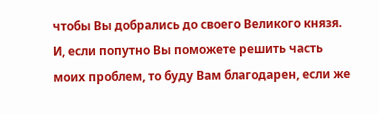чтобы Вы добрались до своего Великого князя. И, если попутно Вы поможете решить часть моих проблем, то буду Вам благодарен, если же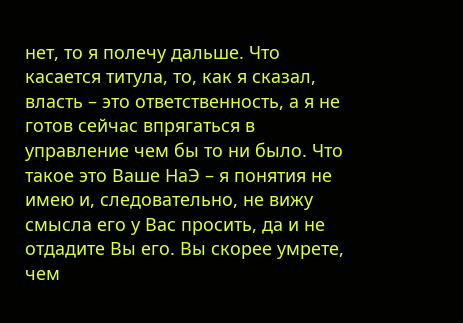нет, то я полечу дальше. Что касается титула, то, как я сказал, власть – это ответственность, а я не готов сейчас впрягаться в управление чем бы то ни было. Что такое это Ваше НаЭ – я понятия не имею и, следовательно, не вижу смысла его у Вас просить, да и не отдадите Вы его. Вы скорее умрете, чем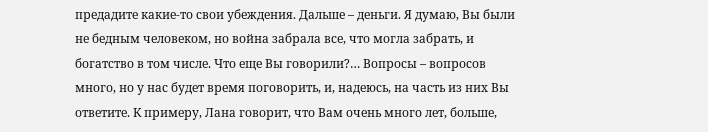предадите какие-то свои убеждения. Дальше – деньги. Я думаю, Вы были не бедным человеком, но война забрала все, что могла забрать, и богатство в том числе. Что еще Вы говорили?… Вопросы – вопросов много, но у нас будет время поговорить, и, надеюсь, на часть из них Вы ответите. К примеру, Лана говорит, что Вам очень много лет, больше,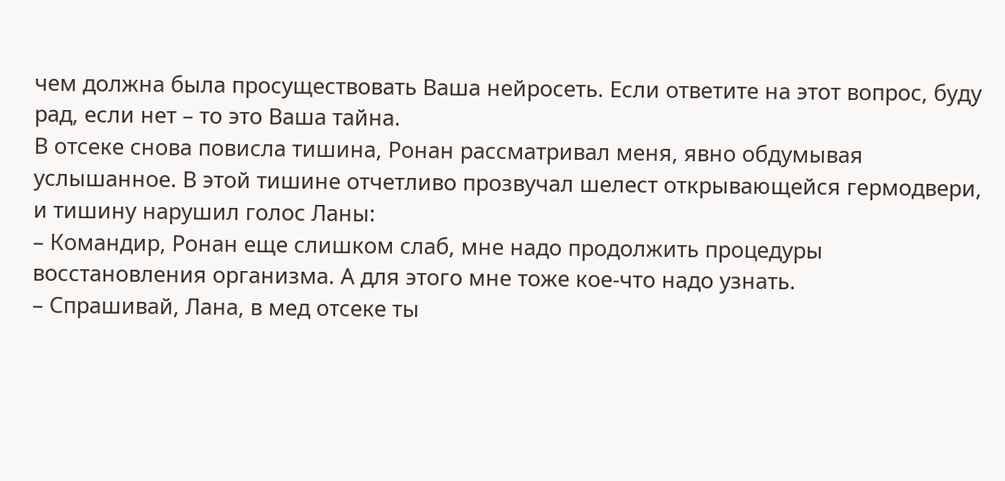чем должна была просуществовать Ваша нейросеть. Если ответите на этот вопрос, буду рад, если нет – то это Ваша тайна.
В отсеке снова повисла тишина, Ронан рассматривал меня, явно обдумывая услышанное. В этой тишине отчетливо прозвучал шелест открывающейся гермодвери, и тишину нарушил голос Ланы:
– Командир, Ронан еще слишком слаб, мне надо продолжить процедуры восстановления организма. А для этого мне тоже кое-что надо узнать.
– Спрашивай, Лана, в мед отсеке ты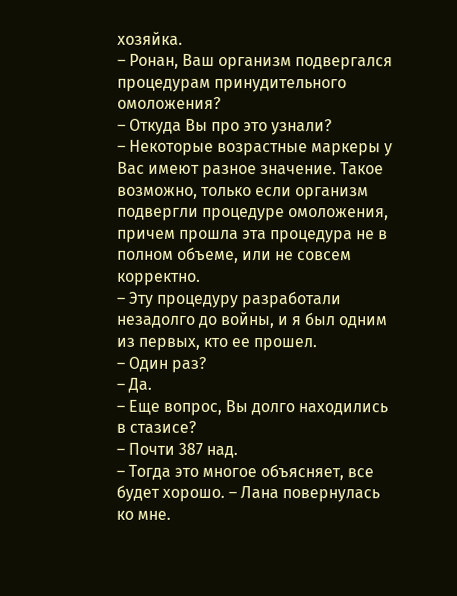хозяйка.
– Ронан, Ваш организм подвергался процедурам принудительного омоложения?
– Откуда Вы про это узнали?
– Некоторые возрастные маркеры у Вас имеют разное значение. Такое возможно, только если организм подвергли процедуре омоложения, причем прошла эта процедура не в полном объеме, или не совсем корректно.
– Эту процедуру разработали незадолго до войны, и я был одним из первых, кто ее прошел.
– Один раз?
– Да.
– Еще вопрос, Вы долго находились в стазисе?
– Почти 387 над.
– Тогда это многое объясняет, все будет хорошо. – Лана повернулась ко мне.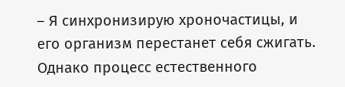– Я синхронизирую хроночастицы, и его организм перестанет себя сжигать. Однако процесс естественного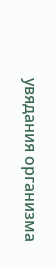увядания организма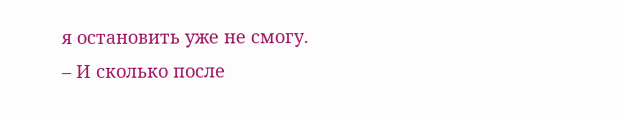я остановить уже не смогу.
– И сколько после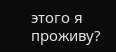этого я проживу?